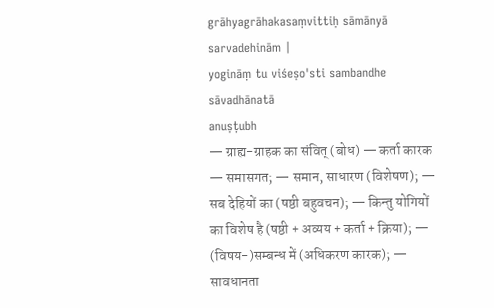grāhyagrāhakasaṃvittiḥ sāmānyā sarvadehinām |
yogināṃ tu viśeṣo'sti sambandhe sāvadhānatā
anuṣṭubh
— ग्राह्य-ग्राहक का संवित् (बोध) — कर्ता कारक — समासगत; — समान, साधारण (विशेषण); — सब देहियों का (षष्ठी बहुवचन); — किन्तु योगियों का विशेष है (षष्ठी + अव्यय + कर्ता + क्रिया); — (विषय-)सम्बन्ध में (अधिकरण कारक); — सावधानता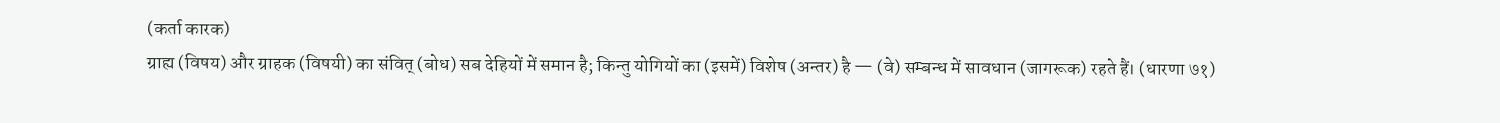(कर्ता कारक)
ग्राह्य (विषय) और ग्राहक (विषयी) का संवित् (बोध) सब देहियों में समान है; किन्तु योगियों का (इसमें) विशेष (अन्तर) है — (वे) सम्बन्ध में सावधान (जागरूक) रहते हैं। (धारणा ७१)